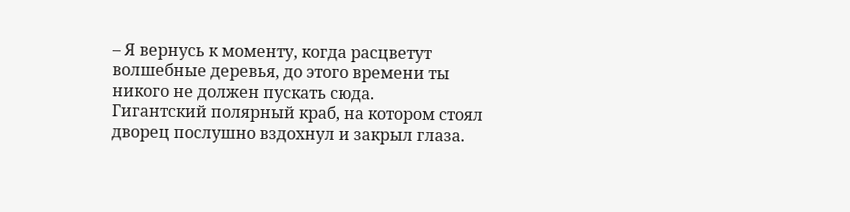– Я вернусь к моменту, когда расцветут волшебные деревья, до этого времени ты никого не должен пускать сюда.
Гигантский полярный краб, на котором стоял дворец послушно вздохнул и закрыл глаза.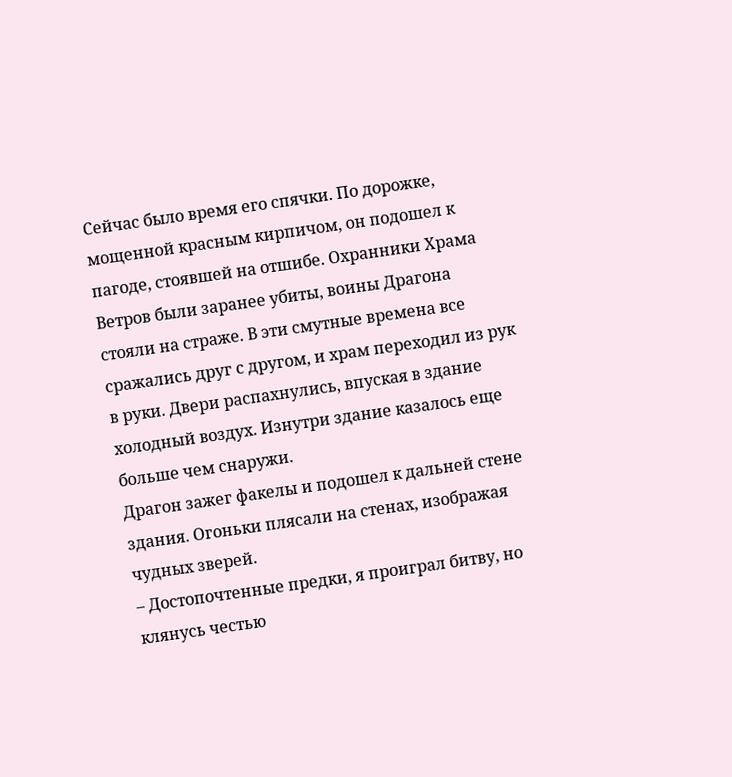Сейчас было время его спячки. По дорожке, мощенной красным кирпичом, он подошел к пагоде, стоявшей на отшибе. Охранники Храма Ветров были заранее убиты, воины Драгона стояли на страже. В эти смутные времена все сражались друг с другом, и храм переходил из рук в руки. Двери распахнулись, впуская в здание холодный воздух. Изнутри здание казалось еще больше чем снаружи.
Драгон зажег факелы и подошел к дальней стене здания. Огоньки плясали на стенах, изображая чудных зверей.
– Достопочтенные предки, я проиграл битву, но клянусь честью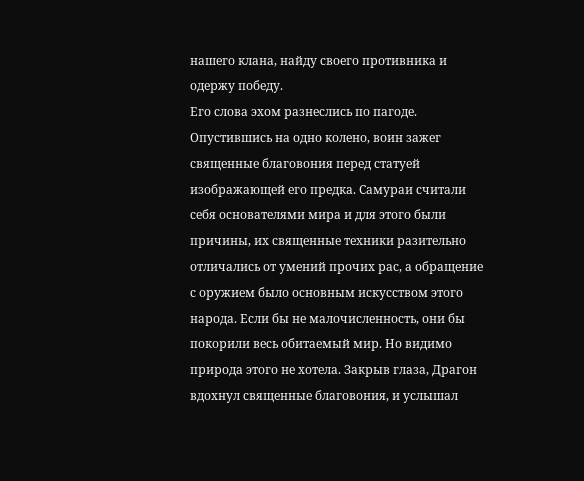нашего клана, найду своего противника и одержу победу.
Его слова эхом разнеслись по пагоде. Опустившись на одно колено, воин зажег священные благовония перед статуей изображающей его предка. Самураи считали себя основателями мира и для этого были причины, их священные техники разительно отличались от умений прочих рас, а обращение с оружием было основным искусством этого народа. Если бы не малочисленность, они бы покорили весь обитаемый мир. Но видимо природа этого не хотела. Закрыв глаза, Драгон вдохнул священные благовония, и услышал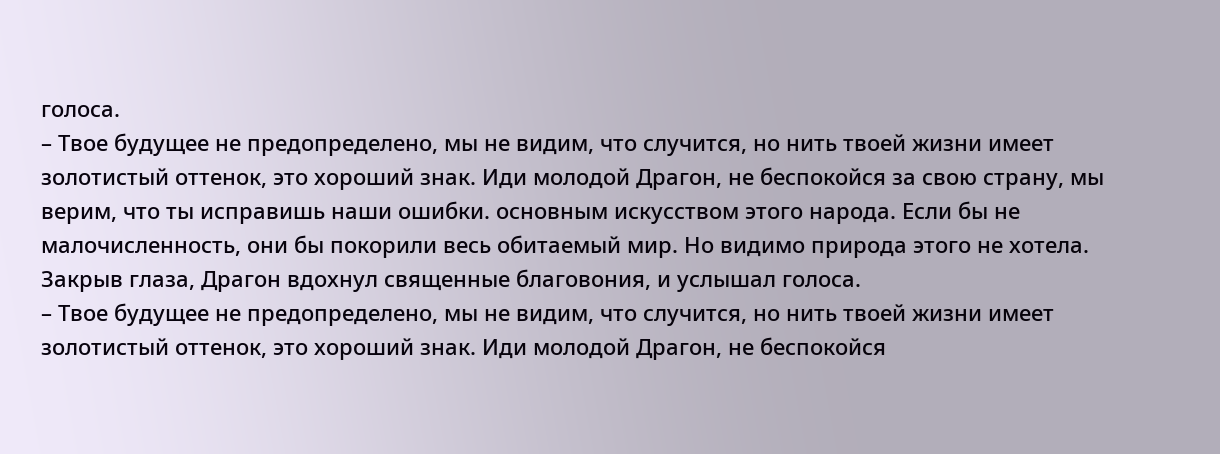голоса.
– Твое будущее не предопределено, мы не видим, что случится, но нить твоей жизни имеет золотистый оттенок, это хороший знак. Иди молодой Драгон, не беспокойся за свою страну, мы верим, что ты исправишь наши ошибки. основным искусством этого народа. Если бы не малочисленность, они бы покорили весь обитаемый мир. Но видимо природа этого не хотела. Закрыв глаза, Драгон вдохнул священные благовония, и услышал голоса.
– Твое будущее не предопределено, мы не видим, что случится, но нить твоей жизни имеет золотистый оттенок, это хороший знак. Иди молодой Драгон, не беспокойся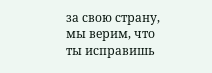за свою страну, мы верим, что ты исправишь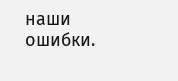наши ошибки.